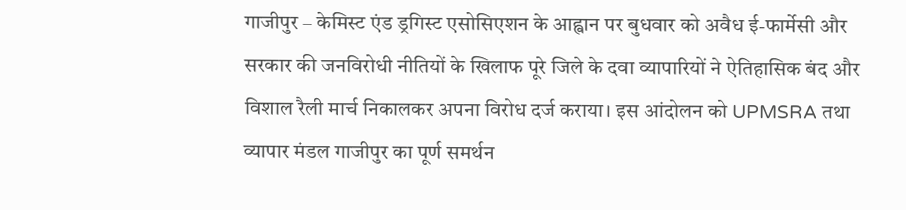गाजीपुर – केमिस्ट एंड ड्रगिस्ट एसोसिएशन के आह्वान पर बुधवार को अवैध ई-फार्मेसी और सरकार की जनविरोधी नीतियों के खिलाफ पूरे जिले के दवा व्यापारियों ने ऐतिहासिक बंद और विशाल रैली मार्च निकालकर अपना विरोध दर्ज कराया। इस आंदोलन को UPMSRA तथा व्यापार मंडल गाजीपुर का पूर्ण समर्थन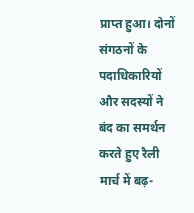प्राप्त हुआ। दोनों संगठनों के पदाधिकारियों और सदस्यों ने बंद का समर्थन करते हुए रैली मार्च में बढ़-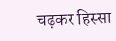चढ़कर हिस्सा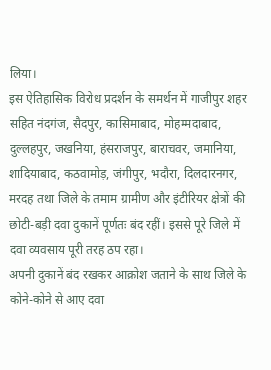लिया।
इस ऐतिहासिक विरोध प्रदर्शन के समर्थन में गाजीपुर शहर सहित नंदगंज, सैदपुर, कासिमाबाद, मोहम्मदाबाद, दुल्लहपुर, जखनिया, हंसराजपुर, बाराचवर, जमानिया, शादियाबाद, कठवामोड़, जंगीपुर, भदौरा, दिलदारनगर, मरदह तथा जिले के तमाम ग्रामीण और इंटीरियर क्षेत्रों की छोटी-बड़ी दवा दुकानें पूर्णतः बंद रहीं। इससे पूरे जिले में दवा व्यवसाय पूरी तरह ठप रहा।
अपनी दुकानें बंद रखकर आक्रोश जताने के साथ जिले के कोने-कोने से आए दवा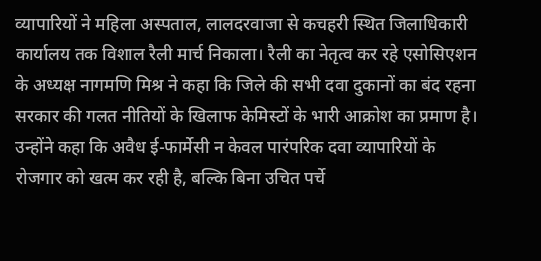व्यापारियों ने महिला अस्पताल, लालदरवाजा से कचहरी स्थित जिलाधिकारी कार्यालय तक विशाल रैली मार्च निकाला। रैली का नेतृत्व कर रहे एसोसिएशन के अध्यक्ष नागमणि मिश्र ने कहा कि जिले की सभी दवा दुकानों का बंद रहना सरकार की गलत नीतियों के खिलाफ केमिस्टों के भारी आक्रोश का प्रमाण है। उन्होंने कहा कि अवैध ई-फार्मेसी न केवल पारंपरिक दवा व्यापारियों के रोजगार को खत्म कर रही है, बल्कि बिना उचित पर्चे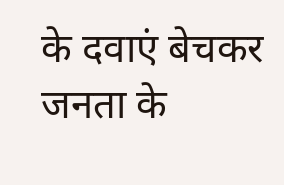के दवाएं बेचकर जनता के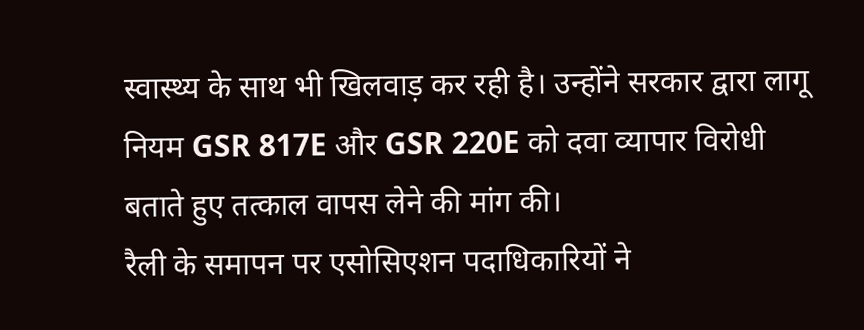स्वास्थ्य के साथ भी खिलवाड़ कर रही है। उन्होंने सरकार द्वारा लागू नियम GSR 817E और GSR 220E को दवा व्यापार विरोधी बताते हुए तत्काल वापस लेने की मांग की।
रैली के समापन पर एसोसिएशन पदाधिकारियों ने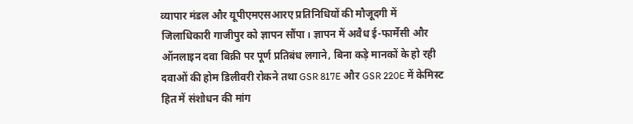व्यापार मंडल और यूपीएमएसआरए प्रतिनिधियों की मौजूदगी में जिलाधिकारी गाजीपुर को ज्ञापन सौंपा। ज्ञापन में अवैध ई-फार्मेसी और ऑनलाइन दवा बिक्री पर पूर्ण प्रतिबंध लगाने, बिना कड़े मानकों के हो रही दवाओं की होम डिलीवरी रोकने तथा GSR 817E और GSR 220E में केमिस्ट हित में संशोधन की मांग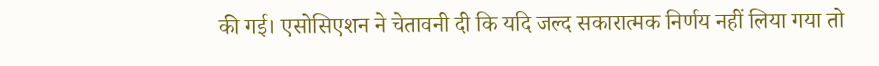की गई। एसोसिएशन ने चेतावनी दी कि यदि जल्द सकारात्मक निर्णय नहीं लिया गया तो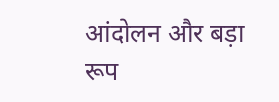आंदोलन और बड़ा रूप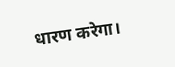धारण करेगा।